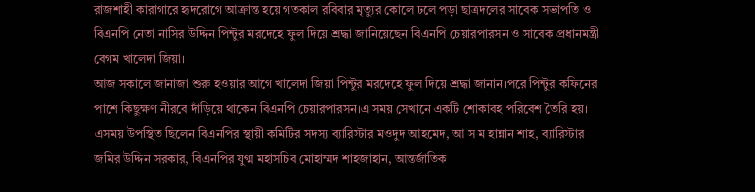রাজশাহী কারাগারে হৃদরোগে আক্রান্ত হয়ে গতকাল রবিবার মৃত্যুর কোলে ঢলে পড়া ছাত্রদলের সাবেক সভাপতি ও বিএনপি নেতা নাসির উদ্দিন পিন্টুর মরদেহে ফুল দিয়ে শ্রদ্ধা জানিয়েছেন বিএনপি চেয়ারপারসন ও সাবেক প্রধানমন্ত্রী বেগম খালেদা জিয়া।
আজ সকালে জানাজা শুরু হওয়ার আগে খালেদা জিয়া পিন্টুর মরদেহে ফুল দিয়ে শ্রদ্ধা জানান।পরে পিন্টুর কফিনের পাশে কিছুক্ষণ নীরবে দাঁড়িয়ে থাকেন বিএনপি চেয়ারপারসন।এ সময় সেখানে একটি শোকাবহ পরিবেশ তৈরি হয়।
এসময় উপস্থিত ছিলেন বিএনপির স্থায়ী কমিটির সদস্য ব্যারিস্টার মওদুদ আহমেদ, আ স ম হান্নান শাহ, ব্যারিস্টার জমির উদ্দিন সরকার, বিএনপির যুগ্ম মহাসচিব মোহাম্মদ শাহজাহান, আন্তর্জাতিক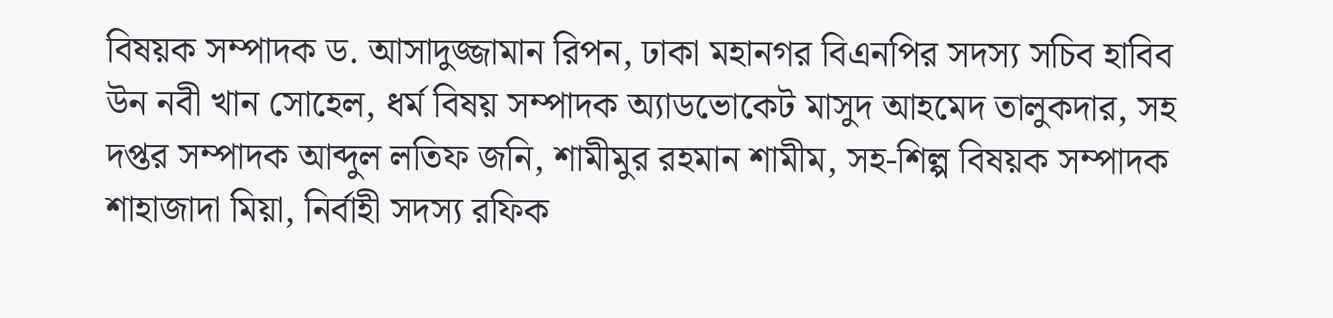বিষয়ক সম্পাদক ড. আসাদুজ্জামান রিপন, ঢাকা মহানগর বিএনপির সদস্য সচিব হাবিব উন নবী খান সোহেল, ধর্ম বিষয় সম্পাদক অ্যাডভোকেট মাসুদ আহমেদ তালুকদার, সহ দপ্তর সম্পাদক আব্দুল লতিফ জনি, শামীমুর রহমান শামীম, সহ-শিল্প বিষয়ক সম্পাদক শাহাজাদা মিয়া, নির্বাহী সদস্য রফিক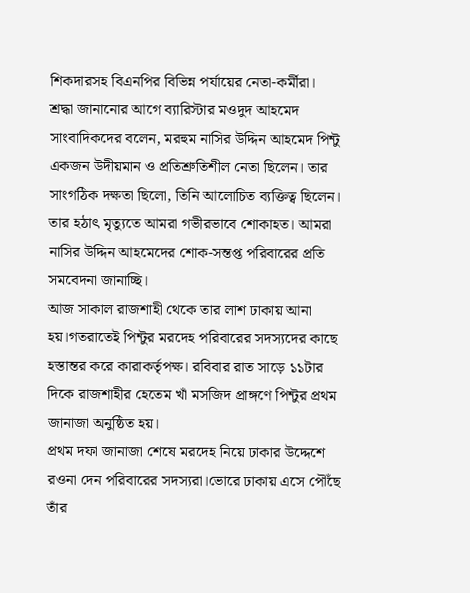শিকদারসহ বিএনপির বিভিন্ন পর্যায়ের নেতা-কর্মীরা।
শ্রদ্ধা জানানোর আগে ব্যারিস্টার মওদুদ আহমেদ সাংবাদিকদের বলেন, মরহুম নাসির উদ্দিন আহমেদ পিন্টু একজন উদীয়মান ও প্রতিশ্রুতিশীল নেতা ছিলেন। তার সাংগঠিক দক্ষতা ছিলো, তিনি আলোচিত ব্যক্তিত্ব ছিলেন। তার হঠাৎ মৃত্যুতে আমরা গভীরভাবে শোকাহত। আমরা নাসির উদ্দিন আহমেদের শোক-সন্তপ্ত পরিবারের প্রতি সমবেদনা জানাচ্ছি।
আজ সাকাল রাজশাহী থেকে তার লাশ ঢাকায় আনা হয়।গতরাতেই পিন্টুর মরদেহ পরিবারের সদস্যদের কাছে হস্তান্তর করে কারাকর্তৃপক্ষ। রবিবার রাত সাড়ে ১১টার দিকে রাজশাহীর হেতেম খাঁ মসজিদ প্রাঙ্গণে পিন্টুর প্রথম জানাজা অনুষ্ঠিত হয়।
প্রথম দফা জানাজা শেষে মরদেহ নিয়ে ঢাকার উদ্দেশে রওনা দেন পরিবারের সদস্যরা।ভোরে ঢাকায় এসে পৌঁছে তাঁর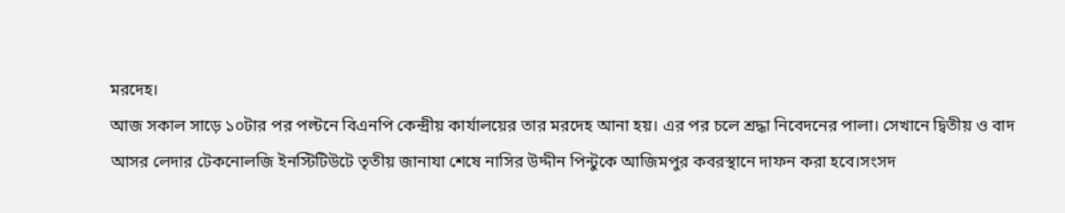মরদেহ।
আজ সকাল সাড়ে ১০টার পর পল্টনে বিএনপি কেন্দ্রীয় কার্যালয়ের তার মরদেহ আনা হয়। এর পর চলে শ্রদ্ধা নিবেদনের পালা। সেখানে দ্বিতীয় ও বাদ আসর লেদার টেকনোলজি ইনস্টিটিউটে তৃতীয় জানাযা শেষে নাসির উদ্দীন পিন্টুকে আজিমপুর কবরস্থানে দাফন করা হবে।সংসদ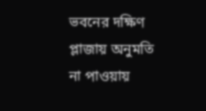ভবনের দক্ষিণ প্লাজায় অনুমতি না পাওয়ায়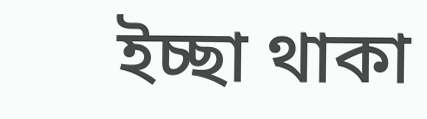ইচ্ছা থাকা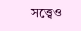সত্ত্বেও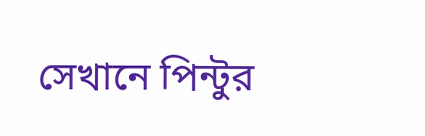সেখানে পিন্টুর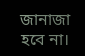জানাজা হবে না।